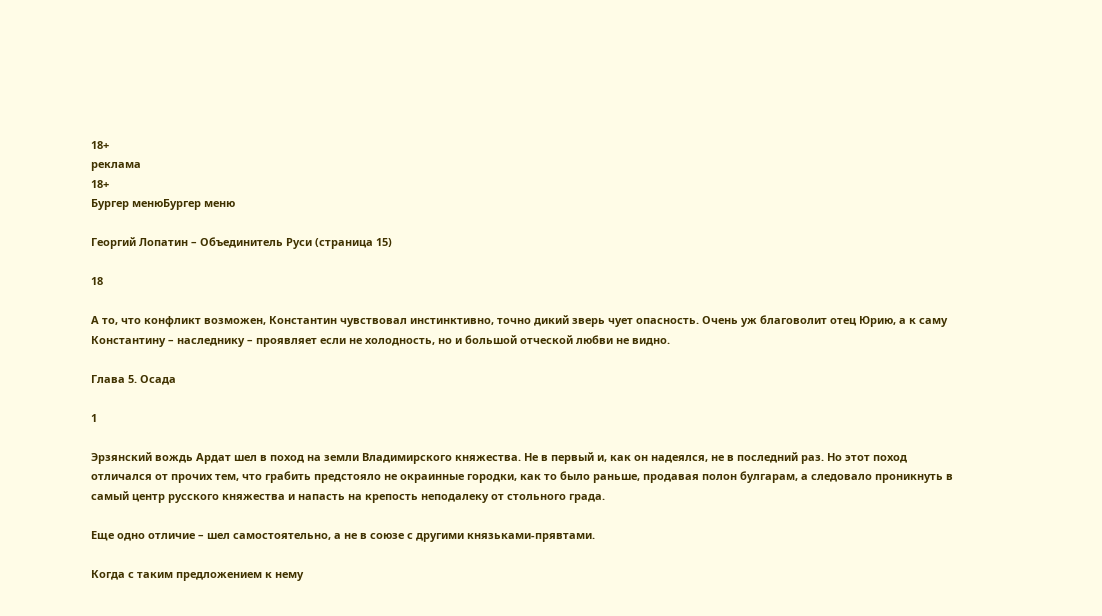18+
реклама
18+
Бургер менюБургер меню

Георгий Лопатин – Объединитель Руси (страница 15)

18

А то, что конфликт возможен, Константин чувствовал инстинктивно, точно дикий зверь чует опасность. Очень уж благоволит отец Юрию, а к саму Константину – наследнику – проявляет если не холодность, но и большой отческой любви не видно.

Глава 5. Осада

1

Эрзянский вождь Ардат шел в поход на земли Владимирского княжества. Не в первый и, как он надеялся, не в последний раз. Но этот поход отличался от прочих тем, что грабить предстояло не окраинные городки, как то было раньше, продавая полон булгарам, а следовало проникнуть в самый центр русского княжества и напасть на крепость неподалеку от стольного града.

Еще одно отличие – шел самостоятельно, а не в союзе с другими князьками-прявтами.

Когда с таким предложением к нему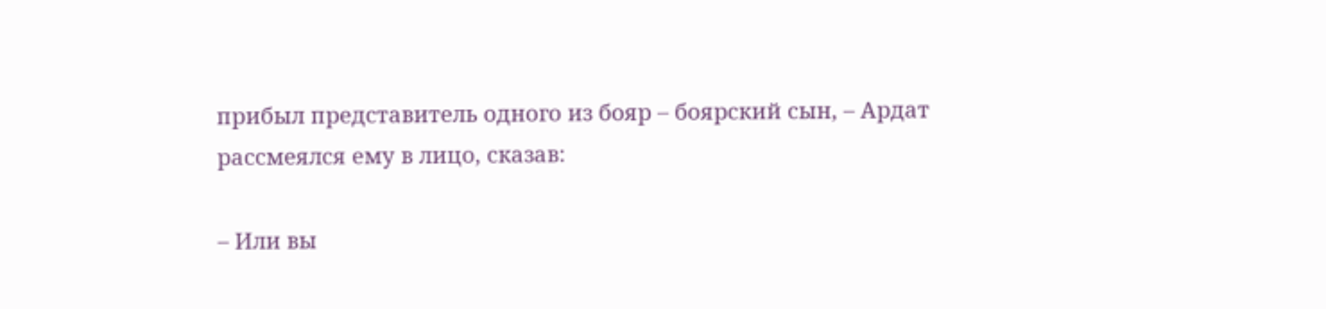прибыл представитель одного из бояр – боярский сын, – Ардат рассмеялся ему в лицо, сказав:

– Или вы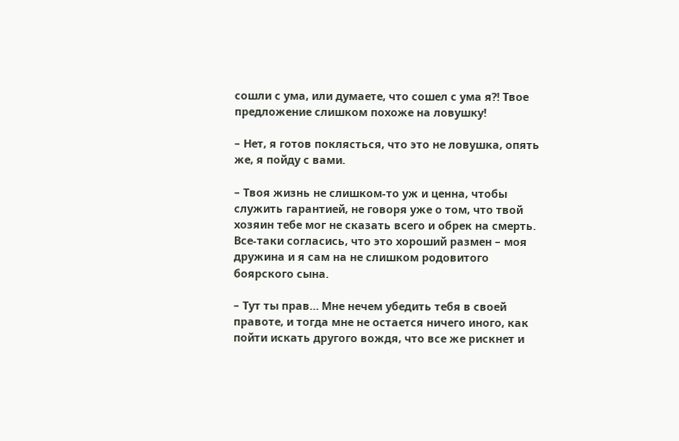сошли с ума, или думаете, что сошел с ума я?! Твое предложение слишком похоже на ловушку!

– Нет, я готов поклясться, что это не ловушка, опять же, я пойду с вами.

– Твоя жизнь не слишком-то уж и ценна, чтобы служить гарантией, не говоря уже о том, что твой хозяин тебе мог не сказать всего и обрек на смерть. Все-таки согласись, что это хороший размен – моя дружина и я сам на не слишком родовитого боярского сына.

– Тут ты прав… Мне нечем убедить тебя в своей правоте, и тогда мне не остается ничего иного, как пойти искать другого вождя, что все же рискнет и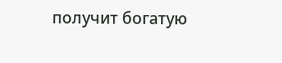получит богатую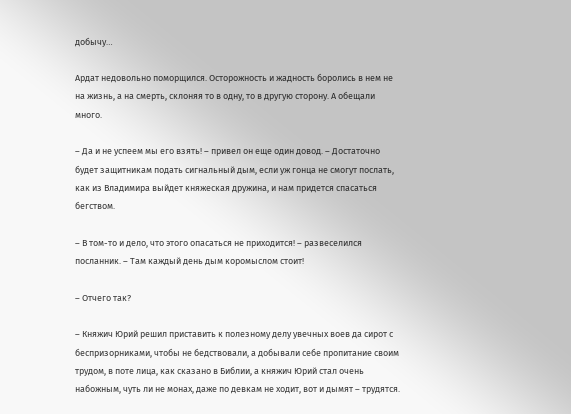добычу…

Ардат недовольно поморщился. Осторожность и жадность боролись в нем не на жизнь, а на смерть, склоняя то в одну, то в другую сторону. А обещали много.

– Да и не успеем мы его взять! – привел он еще один довод. – Достаточно будет защитникам подать сигнальный дым, если уж гонца не смогут послать, как из Владимира выйдет княжеская дружина, и нам придется спасаться бегством.

– В том-то и дело, что этого опасаться не приходится! – развеселился посланник. – Там каждый день дым коромыслом стоит!

– Отчего так?

– Княжич Юрий решил приставить к полезному делу увечных воев да сирот с беспризорниками, чтобы не бедствовали, а добывали себе пропитание своим трудом, в поте лица, как сказано в Библии, а княжич Юрий стал очень набожным, чуть ли не монах, даже по девкам не ходит, вот и дымят – трудятся.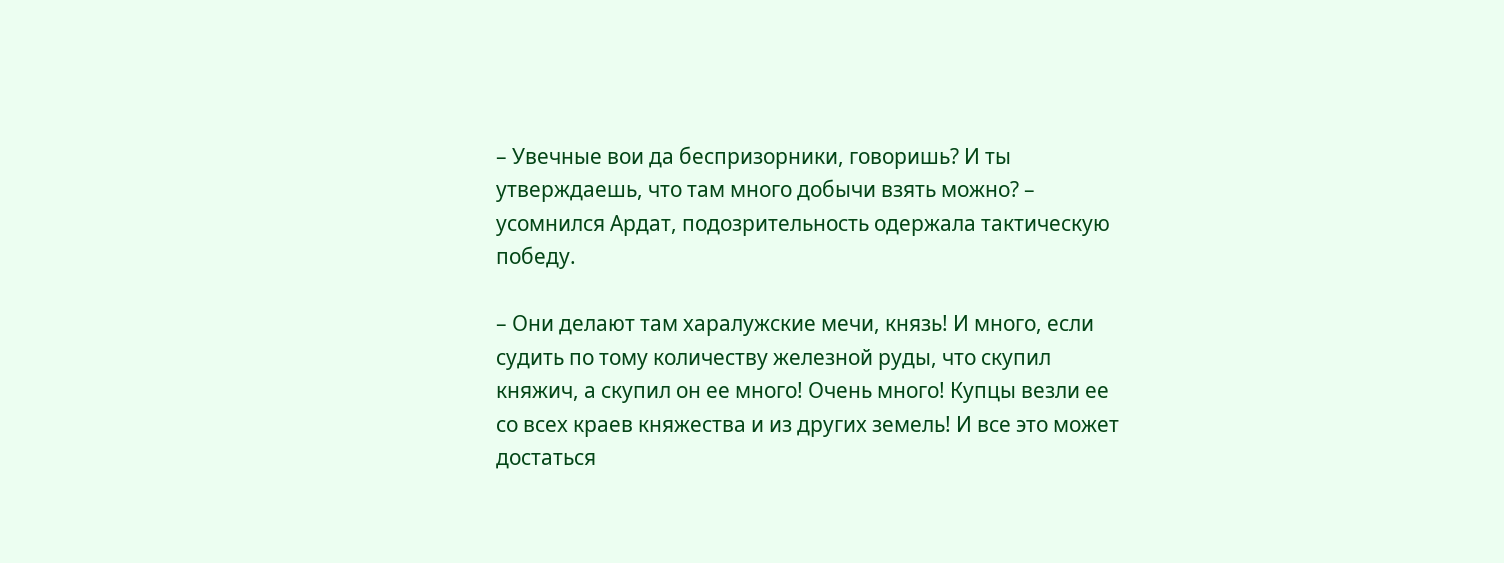– Увечные вои да беспризорники, говоришь? И ты утверждаешь, что там много добычи взять можно? – усомнился Ардат, подозрительность одержала тактическую победу.

– Они делают там харалужские мечи, князь! И много, если судить по тому количеству железной руды, что скупил княжич, а скупил он ее много! Очень много! Купцы везли ее со всех краев княжества и из других земель! И все это может достаться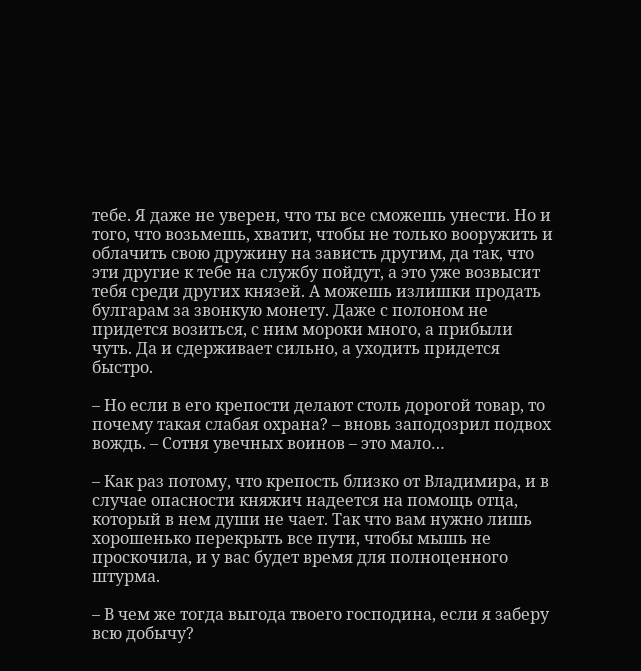тебе. Я даже не уверен, что ты все сможешь унести. Но и того, что возьмешь, хватит, чтобы не только вооружить и облачить свою дружину на зависть другим, да так, что эти другие к тебе на службу пойдут, а это уже возвысит тебя среди других князей. А можешь излишки продать булгарам за звонкую монету. Даже с полоном не придется возиться, с ним мороки много, а прибыли чуть. Да и сдерживает сильно, а уходить придется быстро.

– Но если в его крепости делают столь дорогой товар, то почему такая слабая охрана? – вновь заподозрил подвох вождь. – Сотня увечных воинов – это мало…

– Как раз потому, что крепость близко от Владимира, и в случае опасности княжич надеется на помощь отца, который в нем души не чает. Так что вам нужно лишь хорошенько перекрыть все пути, чтобы мышь не проскочила, и у вас будет время для полноценного штурма.

– В чем же тогда выгода твоего господина, если я заберу всю добычу?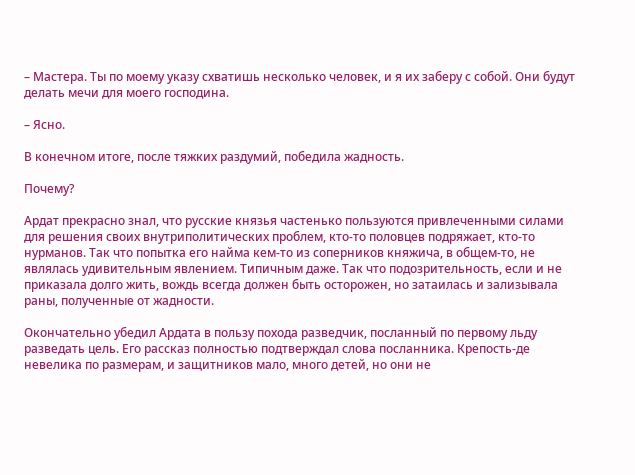– Мастера. Ты по моему указу схватишь несколько человек, и я их заберу с собой. Они будут делать мечи для моего господина.

– Ясно.

В конечном итоге, после тяжких раздумий, победила жадность.

Почему?

Ардат прекрасно знал, что русские князья частенько пользуются привлеченными силами для решения своих внутриполитических проблем, кто-то половцев подряжает, кто-то нурманов. Так что попытка его найма кем-то из соперников княжича, в общем-то, не являлась удивительным явлением. Типичным даже. Так что подозрительность, если и не приказала долго жить, вождь всегда должен быть осторожен, но затаилась и зализывала раны, полученные от жадности.

Окончательно убедил Ардата в пользу похода разведчик, посланный по первому льду разведать цель. Его рассказ полностью подтверждал слова посланника. Крепость-де невелика по размерам, и защитников мало, много детей, но они не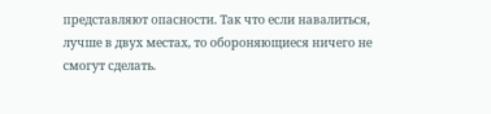представляют опасности. Так что если навалиться, лучше в двух местах, то обороняющиеся ничего не смогут сделать.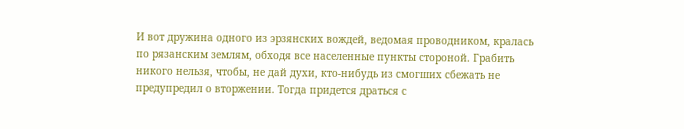И вот дружина одного из эрзянских вождей, ведомая проводником, кралась по рязанским землям, обходя все населенные пункты стороной. Грабить никого нельзя, чтобы, не дай духи, кто-нибудь из смогших сбежать не предупредил о вторжении. Тогда придется драться с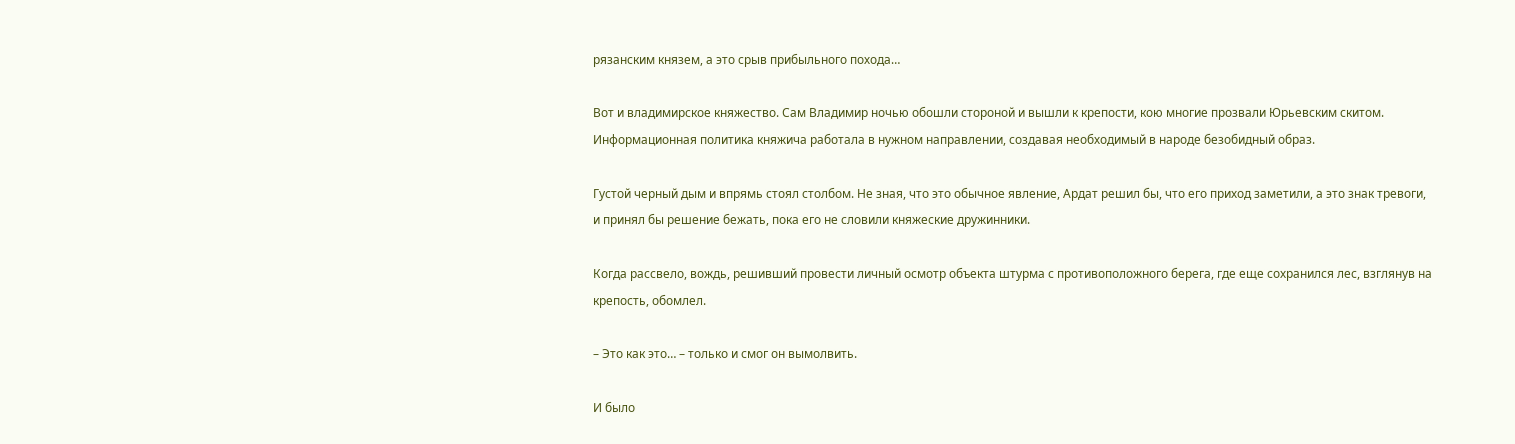рязанским князем, а это срыв прибыльного похода…

Вот и владимирское княжество. Сам Владимир ночью обошли стороной и вышли к крепости, кою многие прозвали Юрьевским скитом. Информационная политика княжича работала в нужном направлении, создавая необходимый в народе безобидный образ.

Густой черный дым и впрямь стоял столбом. Не зная, что это обычное явление, Ардат решил бы, что его приход заметили, а это знак тревоги, и принял бы решение бежать, пока его не словили княжеские дружинники.

Когда рассвело, вождь, решивший провести личный осмотр объекта штурма с противоположного берега, где еще сохранился лес, взглянув на крепость, обомлел.

– Это как это… – только и смог он вымолвить.

И было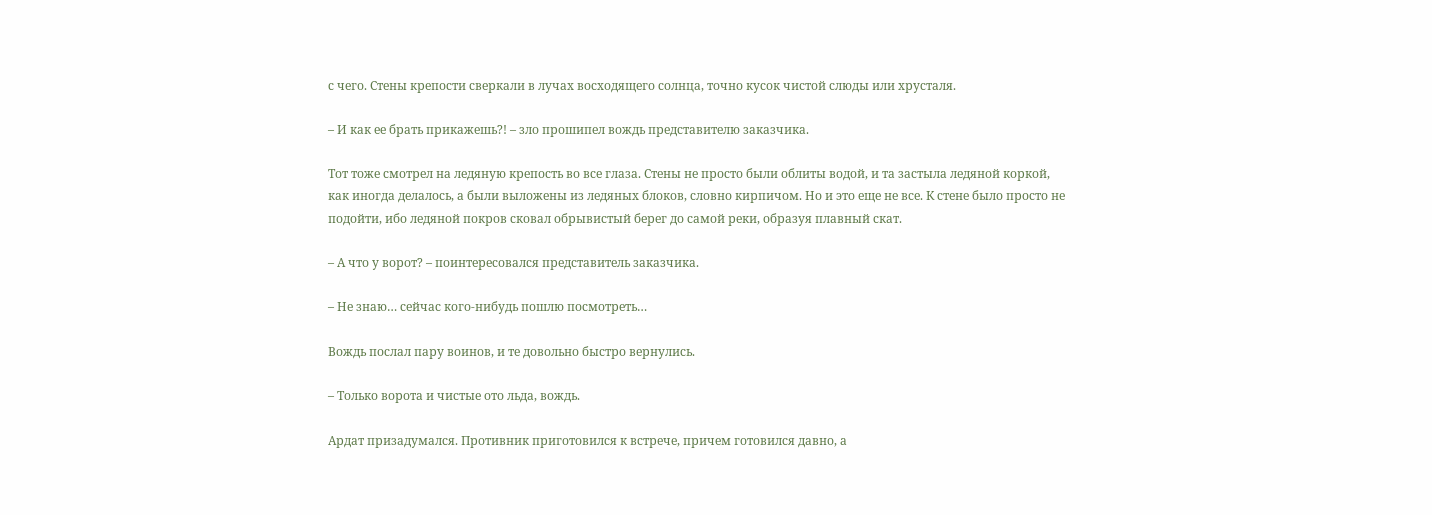с чего. Стены крепости сверкали в лучах восходящего солнца, точно кусок чистой слюды или хрусталя.

– И как ее брать прикажешь?! – зло прошипел вождь представителю заказчика.

Тот тоже смотрел на ледяную крепость во все глаза. Стены не просто были облиты водой, и та застыла ледяной коркой, как иногда делалось, а были выложены из ледяных блоков, словно кирпичом. Но и это еще не все. К стене было просто не подойти, ибо ледяной покров сковал обрывистый берег до самой реки, образуя плавный скат.

– А что у ворот? – поинтересовался представитель заказчика.

– Не знаю… сейчас кого-нибудь пошлю посмотреть…

Вождь послал пару воинов, и те довольно быстро вернулись.

– Только ворота и чистые ото льда, вождь.

Ардат призадумался. Противник приготовился к встрече, причем готовился давно, а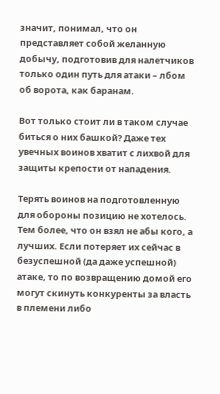значит, понимал, что он представляет собой желанную добычу, подготовив для налетчиков только один путь для атаки – лбом об ворота, как баранам.

Вот только стоит ли в таком случае биться о них башкой? Даже тех увечных воинов хватит с лихвой для защиты крепости от нападения.

Терять воинов на подготовленную для обороны позицию не хотелось. Тем более, что он взял не абы кого, а лучших. Если потеряет их сейчас в безуспешной (да даже успешной) атаке, то по возвращению домой его могут скинуть конкуренты за власть в племени либо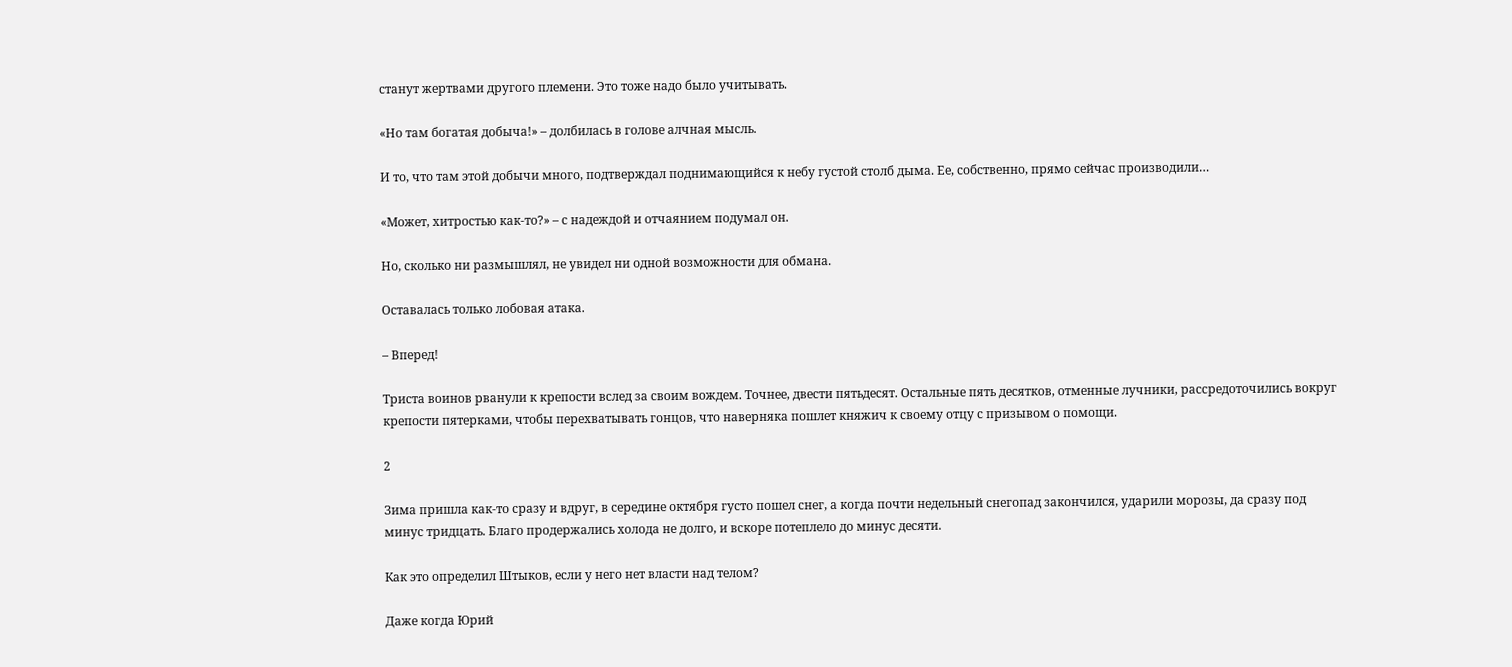станут жертвами другого племени. Это тоже надо было учитывать.

«Но там богатая добыча!» – долбилась в голове алчная мысль.

И то, что там этой добычи много, подтверждал поднимающийся к небу густой столб дыма. Ее, собственно, прямо сейчас производили…

«Может, хитростью как-то?» – с надеждой и отчаянием подумал он.

Но, сколько ни размышлял, не увидел ни одной возможности для обмана.

Оставалась только лобовая атака.

– Вперед!

Триста воинов рванули к крепости вслед за своим вождем. Точнее, двести пятьдесят. Остальные пять десятков, отменные лучники, рассредоточились вокруг крепости пятерками, чтобы перехватывать гонцов, что наверняка пошлет княжич к своему отцу с призывом о помощи.

2

Зима пришла как-то сразу и вдруг, в середине октября густо пошел снег, а когда почти недельный снегопад закончился, ударили морозы, да сразу под минус тридцать. Благо продержались холода не долго, и вскоре потеплело до минус десяти.

Как это определил Штыков, если у него нет власти над телом?

Даже когда Юрий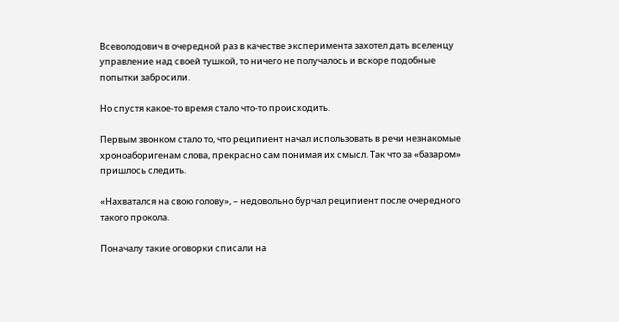Всеволодович в очередной раз в качестве эксперимента захотел дать вселенцу управление над своей тушкой, то ничего не получалось и вскоре подобные попытки забросили.

Но спустя какое-то время стало что-то происходить.

Первым звонком стало то, что реципиент начал использовать в речи незнакомые хроноаборигенам слова, прекрасно сам понимая их смысл. Так что за «базаром» пришлось следить.

«Нахватался на свою голову», – недовольно бурчал реципиент после очередного такого прокола.

Поначалу такие оговорки списали на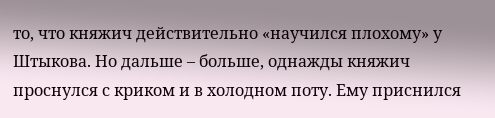то, что княжич действительно «научился плохому» у Штыкова. Но дальше – больше, однажды княжич проснулся с криком и в холодном поту. Ему приснился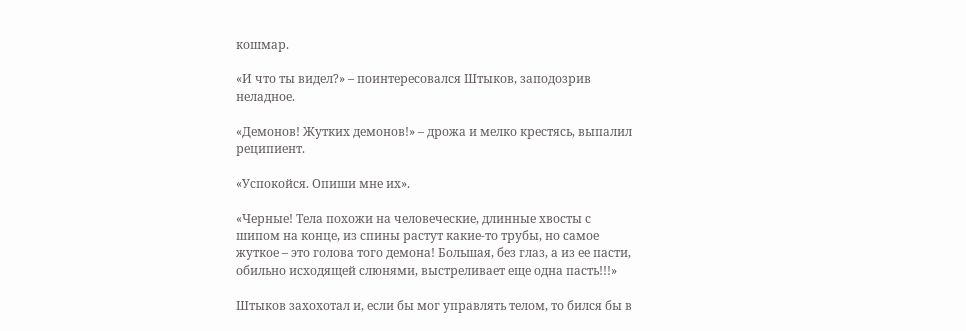кошмар.

«И что ты видел?» – поинтересовался Штыков, заподозрив неладное.

«Демонов! Жутких демонов!» – дрожа и мелко крестясь, выпалил реципиент.

«Успокойся. Опиши мне их».

«Черные! Тела похожи на человеческие, длинные хвосты с шипом на конце, из спины растут какие-то трубы, но самое жуткое – это голова того демона! Большая, без глаз, а из ее пасти, обильно исходящей слюнями, выстреливает еще одна пасть!!!»

Штыков захохотал и, если бы мог управлять телом, то бился бы в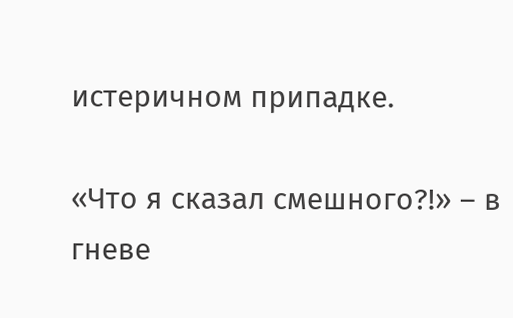истеричном припадке.

«Что я сказал смешного?!» – в гневе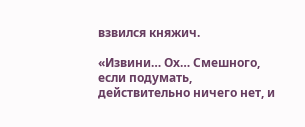взвился княжич.

«Извини… Ох… Смешного, если подумать, действительно ничего нет, и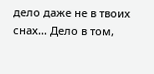дело даже не в твоих снах… Дело в том,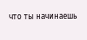что ты начинаешь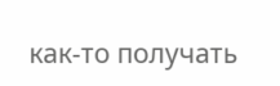как-то получать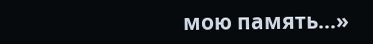мою память…»